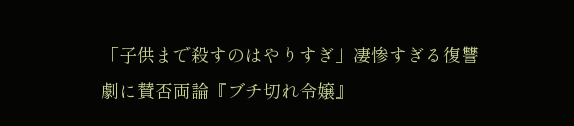「子供まで殺すのはやりすぎ」凄惨すぎる復讐劇に賛否両論『ブチ切れ令嬢』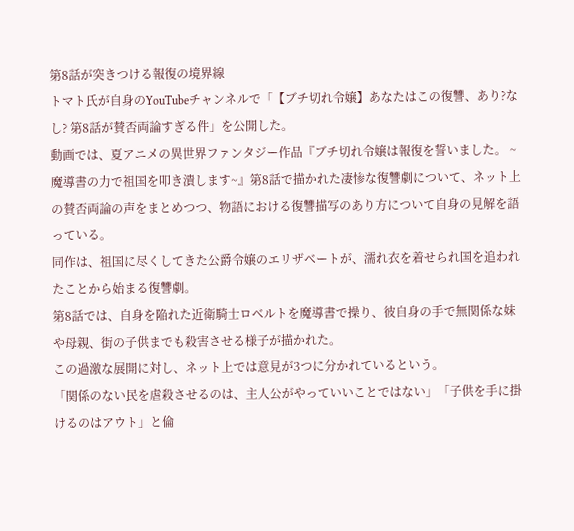第8話が突きつける報復の境界線
トマト氏が自身のYouTubeチャンネルで「【ブチ切れ令嬢】あなたはこの復讐、あり?なし? 第8話が賛否両論すぎる件」を公開した。
動画では、夏アニメの異世界ファンタジー作品『ブチ切れ令嬢は報復を誓いました。 ~魔導書の力で祖国を叩き潰します~』第8話で描かれた凄惨な復讐劇について、ネット上の賛否両論の声をまとめつつ、物語における復讐描写のあり方について自身の見解を語っている。
同作は、祖国に尽くしてきた公爵令嬢のエリザベートが、濡れ衣を着せられ国を追われたことから始まる復讐劇。
第8話では、自身を陥れた近衛騎士ロベルトを魔導書で操り、彼自身の手で無関係な妹や母親、街の子供までも殺害させる様子が描かれた。
この過激な展開に対し、ネット上では意見が3つに分かれているという。
「関係のない民を虐殺させるのは、主人公がやっていいことではない」「子供を手に掛けるのはアウト」と倫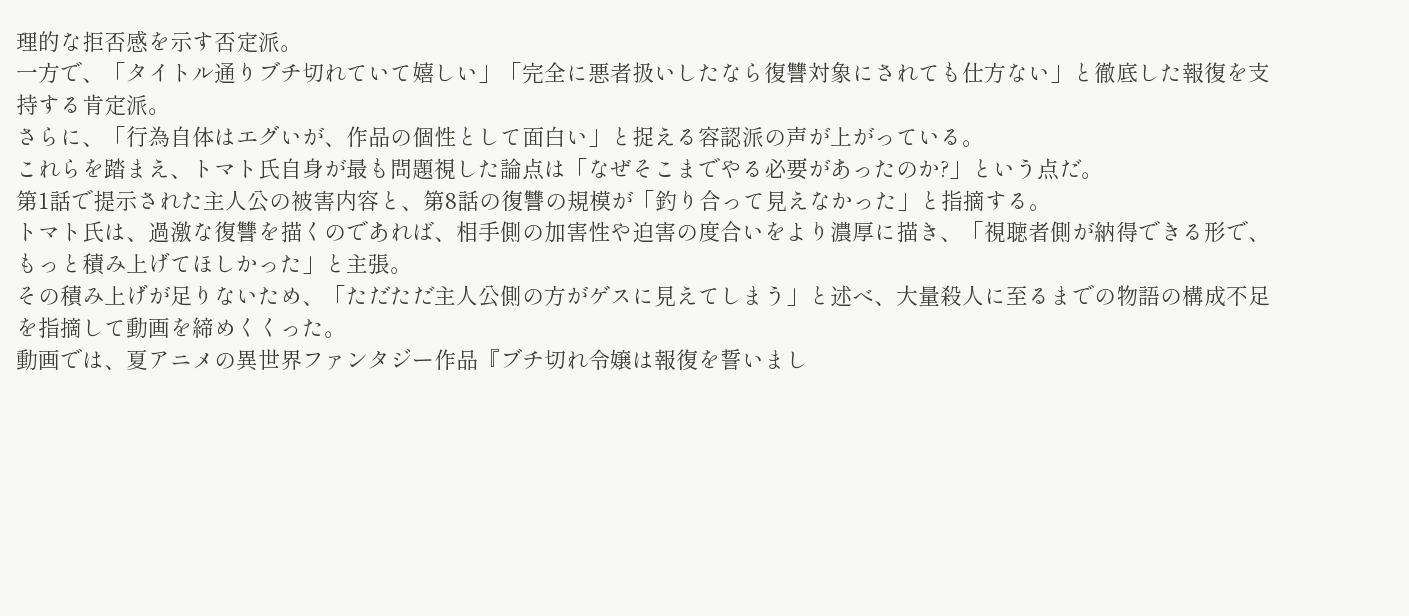理的な拒否感を示す否定派。
一方で、「タイトル通りブチ切れていて嬉しい」「完全に悪者扱いしたなら復讐対象にされても仕方ない」と徹底した報復を支持する肯定派。
さらに、「行為自体はエグいが、作品の個性として面白い」と捉える容認派の声が上がっている。
これらを踏まえ、トマト氏自身が最も問題視した論点は「なぜそこまでやる必要があったのか?」という点だ。
第1話で提示された主人公の被害内容と、第8話の復讐の規模が「釣り合って見えなかった」と指摘する。
トマト氏は、過激な復讐を描くのであれば、相手側の加害性や迫害の度合いをより濃厚に描き、「視聴者側が納得できる形で、もっと積み上げてほしかった」と主張。
その積み上げが足りないため、「ただただ主人公側の方がゲスに見えてしまう」と述べ、大量殺人に至るまでの物語の構成不足を指摘して動画を締めくくった。
動画では、夏アニメの異世界ファンタジー作品『ブチ切れ令嬢は報復を誓いまし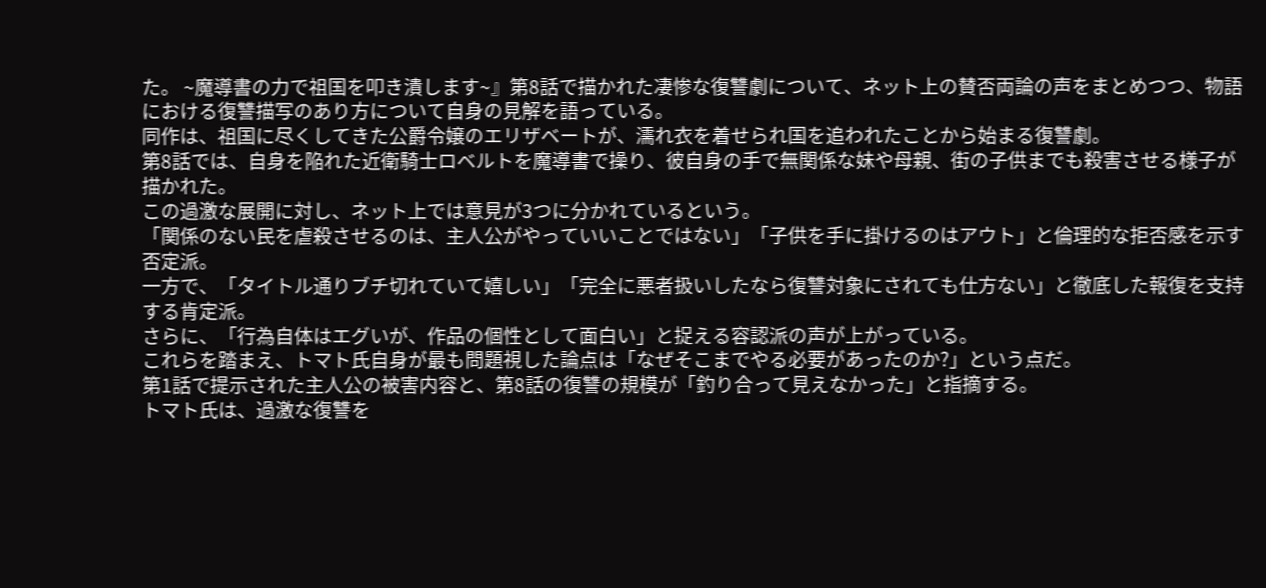た。 ~魔導書の力で祖国を叩き潰します~』第8話で描かれた凄惨な復讐劇について、ネット上の賛否両論の声をまとめつつ、物語における復讐描写のあり方について自身の見解を語っている。
同作は、祖国に尽くしてきた公爵令嬢のエリザベートが、濡れ衣を着せられ国を追われたことから始まる復讐劇。
第8話では、自身を陥れた近衛騎士ロベルトを魔導書で操り、彼自身の手で無関係な妹や母親、街の子供までも殺害させる様子が描かれた。
この過激な展開に対し、ネット上では意見が3つに分かれているという。
「関係のない民を虐殺させるのは、主人公がやっていいことではない」「子供を手に掛けるのはアウト」と倫理的な拒否感を示す否定派。
一方で、「タイトル通りブチ切れていて嬉しい」「完全に悪者扱いしたなら復讐対象にされても仕方ない」と徹底した報復を支持する肯定派。
さらに、「行為自体はエグいが、作品の個性として面白い」と捉える容認派の声が上がっている。
これらを踏まえ、トマト氏自身が最も問題視した論点は「なぜそこまでやる必要があったのか?」という点だ。
第1話で提示された主人公の被害内容と、第8話の復讐の規模が「釣り合って見えなかった」と指摘する。
トマト氏は、過激な復讐を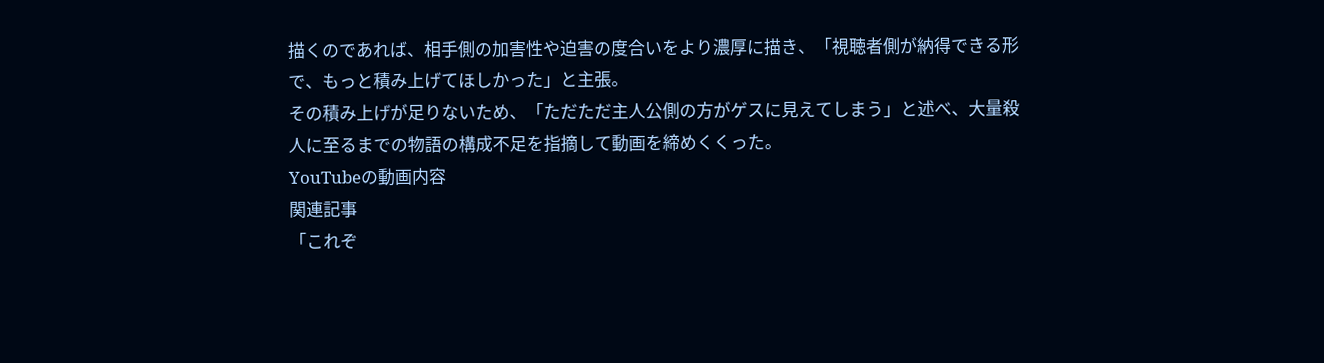描くのであれば、相手側の加害性や迫害の度合いをより濃厚に描き、「視聴者側が納得できる形で、もっと積み上げてほしかった」と主張。
その積み上げが足りないため、「ただただ主人公側の方がゲスに見えてしまう」と述べ、大量殺人に至るまでの物語の構成不足を指摘して動画を締めくくった。
YouTubeの動画内容
関連記事
「これぞ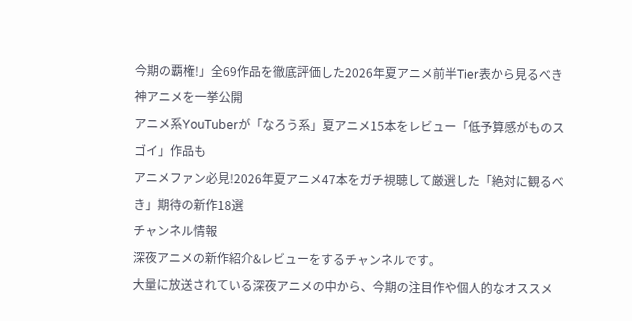今期の覇権!」全69作品を徹底評価した2026年夏アニメ前半Tier表から見るべき神アニメを一挙公開
アニメ系YouTuberが「なろう系」夏アニメ15本をレビュー「低予算感がものスゴイ」作品も
アニメファン必見!2026年夏アニメ47本をガチ視聴して厳選した「絶対に観るべき」期待の新作18選
チャンネル情報
深夜アニメの新作紹介&レビューをするチャンネルです。
大量に放送されている深夜アニメの中から、今期の注目作や個人的なオススメ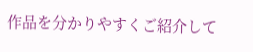作品を分かりやすくご紹介して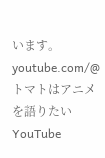います。
youtube.com/@トマトはアニメを語りたい
YouTube